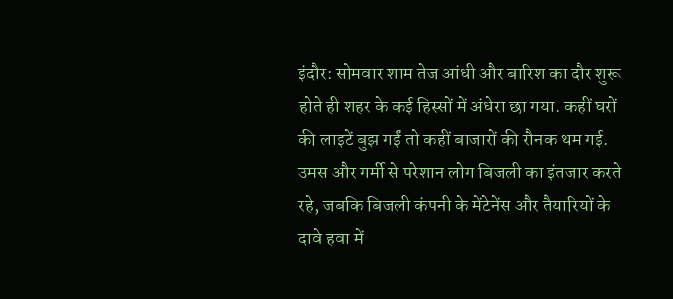इंदौर: सोमवार शाम तेज आंधी और बारिश का दौर शुरू होते ही शहर के कई हिस्सों में अंधेरा छा गया. कहीं घरों की लाइटें बुझ गईं तो कहीं बाजारों की रौनक थम गई. उमस और गर्मी से परेशान लोग बिजली का इंतजार करते रहे, जबकि बिजली कंपनी के मेंटेनेंस और तैयारियों के दावे हवा में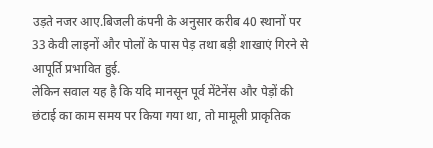उड़ते नजर आए.बिजली कंपनी के अनुसार करीब 40 स्थानों पर 33 केवी लाइनों और पोलों के पास पेड़ तथा बड़ी शाखाएं गिरने से आपूर्ति प्रभावित हुई.
लेकिन सवाल यह है कि यदि मानसून पूर्व मेंटेनेंस और पेड़ों की छंटाई का काम समय पर किया गया था, तो मामूली प्राकृतिक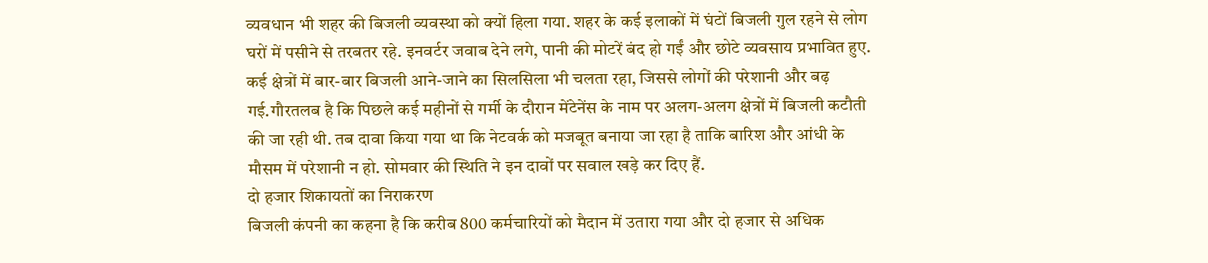व्यवधान भी शहर की बिजली व्यवस्था को क्यों हिला गया. शहर के कई इलाकों में घंटों बिजली गुल रहने से लोग घरों में पसीने से तरबतर रहे. इनवर्टर जवाब देने लगे, पानी की मोटरें बंद हो गईं और छोटे व्यवसाय प्रभावित हुए. कई क्षेत्रों में बार-बार बिजली आने-जाने का सिलसिला भी चलता रहा, जिससे लोगों की परेशानी और बढ़ गई.गौरतलब है कि पिछले कई महीनों से गर्मी के दौरान मेंटेनेंस के नाम पर अलग-अलग क्षेत्रों में बिजली कटौती की जा रही थी. तब दावा किया गया था कि नेटवर्क को मजबूत बनाया जा रहा है ताकि बारिश और आंधी के मौसम में परेशानी न हो. सोमवार की स्थिति ने इन दावों पर सवाल खड़े कर दिए हैं.
दो हजार शिकायतों का निराकरण
बिजली कंपनी का कहना है कि करीब 800 कर्मचारियों को मैदान में उतारा गया और दो हजार से अधिक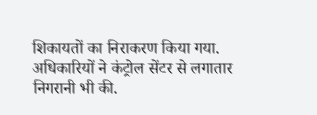शिकायतों का निराकरण किया गया. अधिकारियों ने कंट्रोल सेंटर से लगातार निगरानी भी की.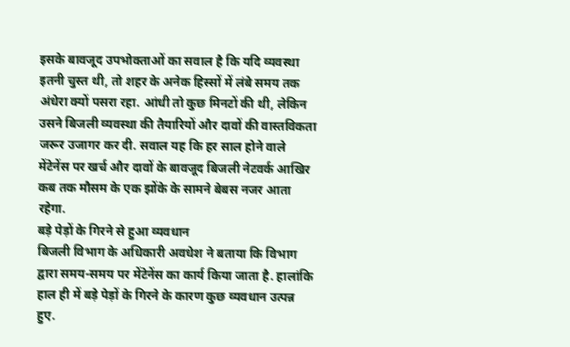इसके बावजूद उपभोक्ताओं का सवाल है कि यदि व्यवस्था इतनी चुस्त थी, तो शहर के अनेक हिस्सों में लंबे समय तक अंधेरा क्यों पसरा रहा. आंधी तो कुछ मिनटों की थी, लेकिन उसने बिजली व्यवस्था की तैयारियों और दावों की वास्तविकता जरूर उजागर कर दी. सवाल यह कि हर साल होने वाले मेंटेनेंस पर खर्च और दावों के बावजूद बिजली नेटवर्क आखिर कब तक मौसम के एक झोंके के सामने बेबस नजर आता रहेगा.
बड़े पेड़ों के गिरने से हुआ व्यवधान
बिजली विभाग के अधिकारी अवधेश ने बताया कि विभाग द्वारा समय-समय पर मेंटेनेंस का कार्य किया जाता है. हालांकि हाल ही में बड़े पेड़ों के गिरने के कारण कुछ व्यवधान उत्पन्न हुए.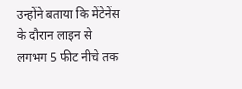उन्होंने बताया कि मेंटेनेंस के दौरान लाइन से लगभग 5 फीट नीचे तक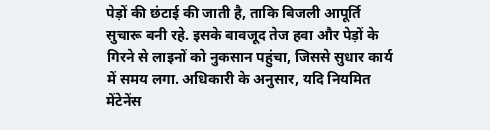पेड़ों की छंटाई की जाती है, ताकि बिजली आपूर्ति सुचारू बनी रहे. इसके बावजूद तेज हवा और पेड़ों के गिरने से लाइनों को नुकसान पहुंचा, जिससे सुधार कार्य में समय लगा. अधिकारी के अनुसार, यदि नियमित मेंटेनेंस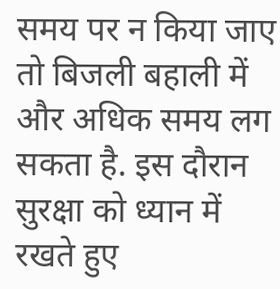समय पर न किया जाए तो बिजली बहाली में और अधिक समय लग सकता है. इस दौरान सुरक्षा को ध्यान में रखते हुए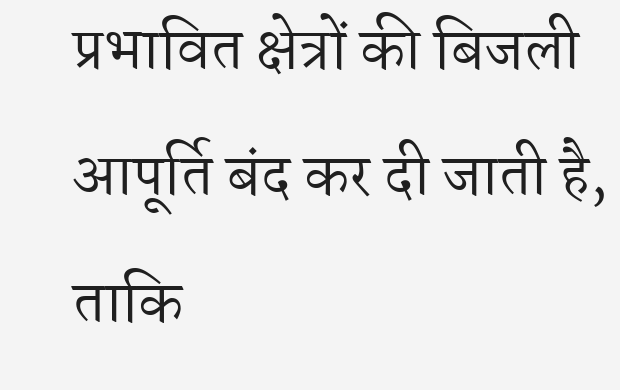प्रभावित क्षेत्रों की बिजली आपूर्ति बंद कर दी जाती है, ताकि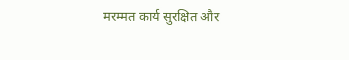मरम्मत कार्य सुरक्षित और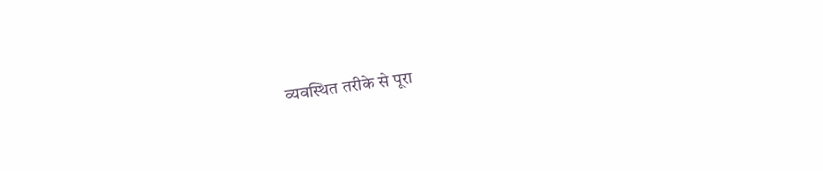व्यवस्थित तरीके से पूरा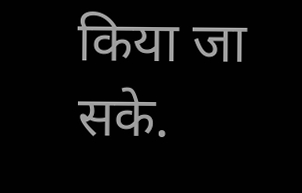किया जा सके.